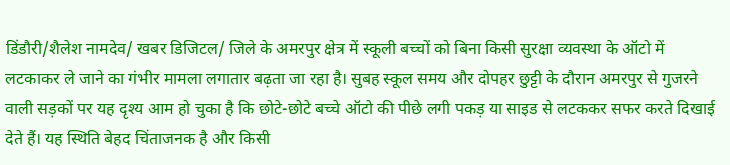डिंडौरी/शैलेश नामदेव/ खबर डिजिटल/ जिले के अमरपुर क्षेत्र में स्कूली बच्चों को बिना किसी सुरक्षा व्यवस्था के ऑटो में लटकाकर ले जाने का गंभीर मामला लगातार बढ़ता जा रहा है। सुबह स्कूल समय और दोपहर छुट्टी के दौरान अमरपुर से गुजरने वाली सड़कों पर यह दृश्य आम हो चुका है कि छोटे-छोटे बच्चे ऑटो की पीछे लगी पकड़ या साइड से लटककर सफर करते दिखाई देते हैं। यह स्थिति बेहद चिंताजनक है और किसी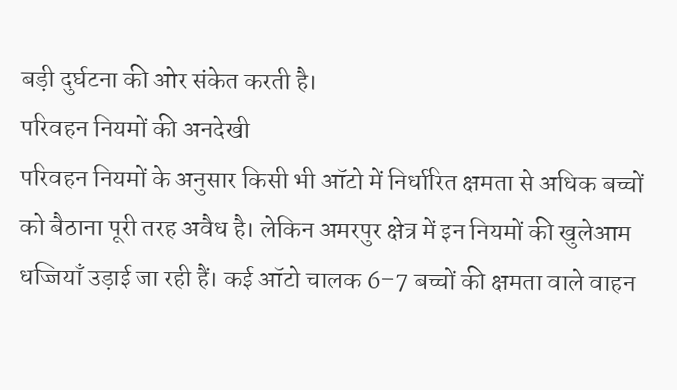बड़ी दुर्घटना की ओर संकेत करती है।
परिवहन नियमों की अनदेखी
परिवहन नियमों के अनुसार किसी भी ऑटो में निर्धारित क्षमता से अधिक बच्चों को बैठाना पूरी तरह अवैध है। लेकिन अमरपुर क्षेत्र में इन नियमों की खुलेआम धज्जियाँ उड़ाई जा रही हैं। कई ऑटो चालक 6–7 बच्चों की क्षमता वाले वाहन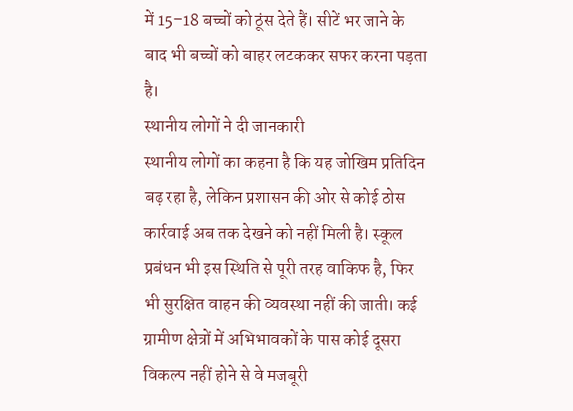में 15–18 बच्चों को ठूंस देते हैं। सीटें भर जाने के बाद भी बच्चों को बाहर लटककर सफर करना पड़ता है।
स्थानीय लोगों ने दी जानकारी
स्थानीय लोगों का कहना है कि यह जोखिम प्रतिदिन बढ़ रहा है, लेकिन प्रशासन की ओर से कोई ठोस कार्रवाई अब तक देखने को नहीं मिली है। स्कूल प्रबंधन भी इस स्थिति से पूरी तरह वाकिफ है, फिर भी सुरक्षित वाहन की व्यवस्था नहीं की जाती। कई ग्रामीण क्षेत्रों में अभिभावकों के पास कोई दूसरा विकल्प नहीं होने से वे मजबूरी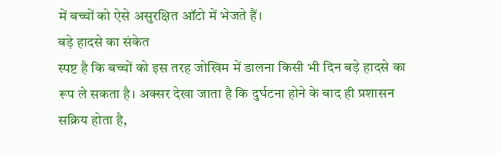में बच्चों को ऐसे असुरक्षित ऑटो में भेजते हैं।
बड़े हादसे का संकेत
स्पष्ट है कि बच्चों को इस तरह जोखिम में डालना किसी भी दिन बड़े हादसे का रूप ले सकता है। अक्सर देखा जाता है कि दुर्घटना होने के बाद ही प्रशासन सक्रिय होता है,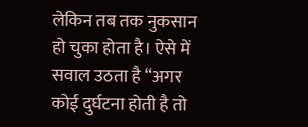लेकिन तब तक नुकसान हो चुका होता है। ऐसे में सवाल उठता है “अगर कोई दुर्घटना होती है तो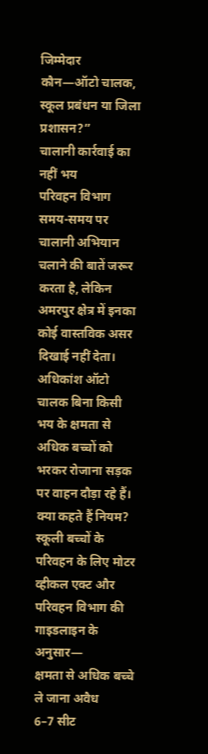जिम्मेदार कौन—ऑटो चालक, स्कूल प्रबंधन या जिला प्रशासन?”
चालानी कार्रवाई का नहीं भय
परिवहन विभाग समय-समय पर चालानी अभियान चलाने की बातें जरूर करता है, लेकिन अमरपुर क्षेत्र में इनका कोई वास्तविक असर दिखाई नहीं देता। अधिकांश ऑटो चालक बिना किसी भय के क्षमता से अधिक बच्चों को भरकर रोजाना सड़क पर वाहन दौड़ा रहे हैं।
क्या कहते हैं नियम?
स्कूली बच्चों के परिवहन के लिए मोटर व्हीकल एक्ट और परिवहन विभाग की गाइडलाइन के अनुसार—
क्षमता से अधिक बच्चे ले जाना अवैध
6–7 सीट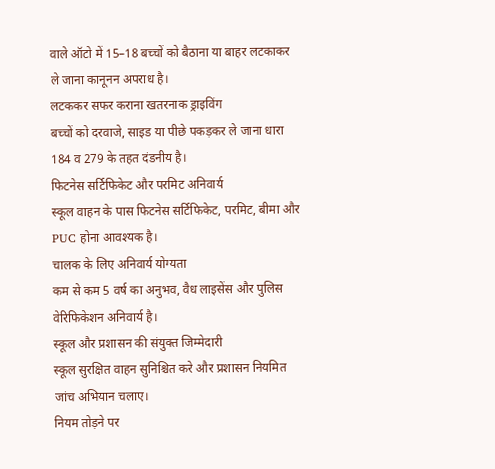वाले ऑटो में 15–18 बच्चों को बैठाना या बाहर लटकाकर ले जाना कानूनन अपराध है।
लटककर सफर कराना खतरनाक ड्राइविंग
बच्चों को दरवाजे, साइड या पीछे पकड़कर ले जाना धारा 184 व 279 के तहत दंडनीय है।
फिटनेस सर्टिफिकेट और परमिट अनिवार्य
स्कूल वाहन के पास फिटनेस सर्टिफिकेट, परमिट, बीमा और PUC होना आवश्यक है।
चालक के लिए अनिवार्य योग्यता
कम से कम 5 वर्ष का अनुभव, वैध लाइसेंस और पुलिस वेरिफिकेशन अनिवार्य है।
स्कूल और प्रशासन की संयुक्त जिम्मेदारी
स्कूल सुरक्षित वाहन सुनिश्चित करे और प्रशासन नियमित जांच अभियान चलाए।
नियम तोड़ने पर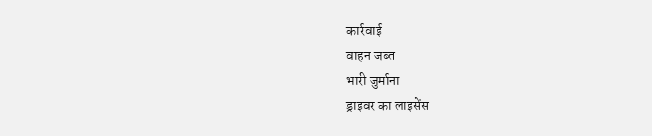कार्रवाई
वाहन जब्त
भारी जुर्माना
ड्राइवर का लाइसेंस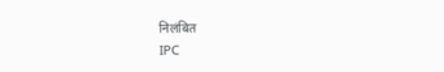निलंबित
IPC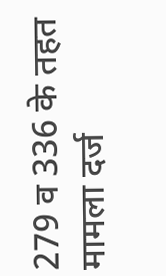279 व 336 के तहत मामला दर्ज